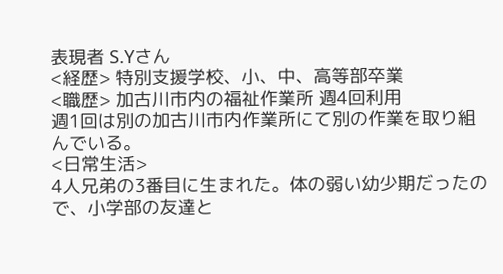表現者 S.Yさん
<経歴> 特別支援学校、小、中、高等部卒業
<職歴> 加古川市内の福祉作業所 週4回利用
週1回は別の加古川市内作業所にて別の作業を取り組んでいる。
<日常生活>
4人兄弟の3番目に生まれた。体の弱い幼少期だったので、小学部の友達と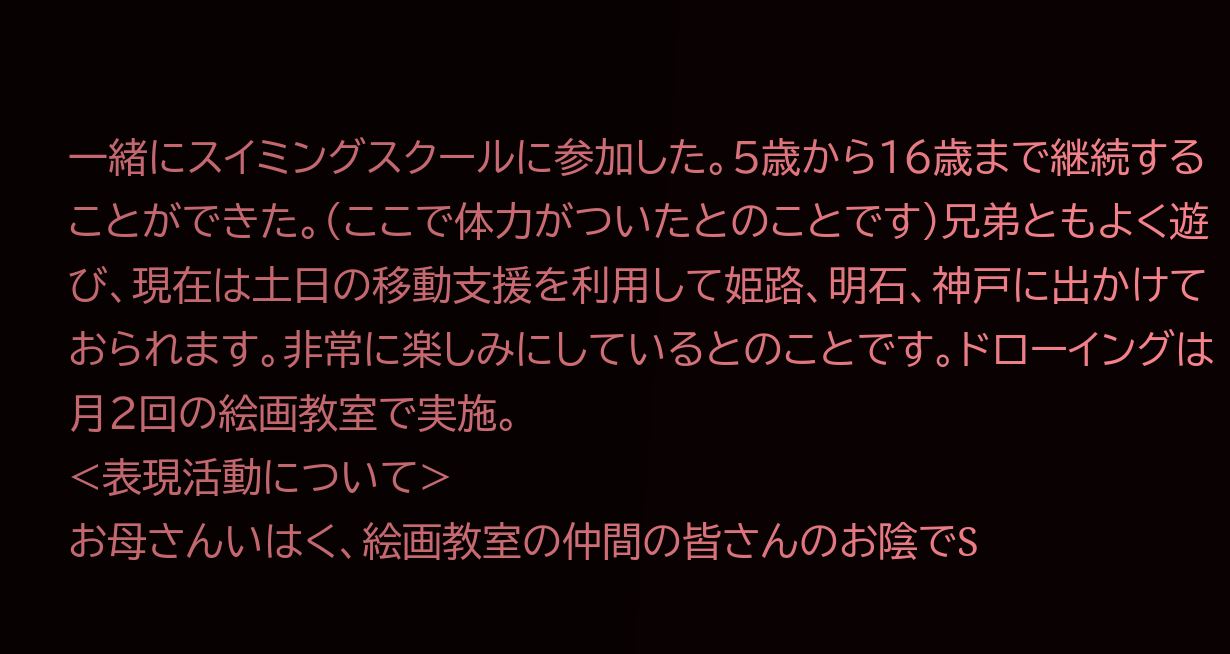一緒にスイミングスクールに参加した。5歳から16歳まで継続することができた。(ここで体力がついたとのことです)兄弟ともよく遊び、現在は土日の移動支援を利用して姫路、明石、神戸に出かけておられます。非常に楽しみにしているとのことです。ドローイングは月2回の絵画教室で実施。
<表現活動について>
お母さんいはく、絵画教室の仲間の皆さんのお陰でS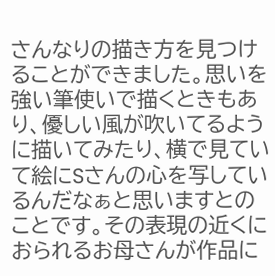さんなりの描き方を見つけることができました。思いを強い筆使いで描くときもあり、優しい風が吹いてるように描いてみたり、横で見ていて絵にSさんの心を写しているんだなぁと思いますとのことです。その表現の近くにおられるお母さんが作品に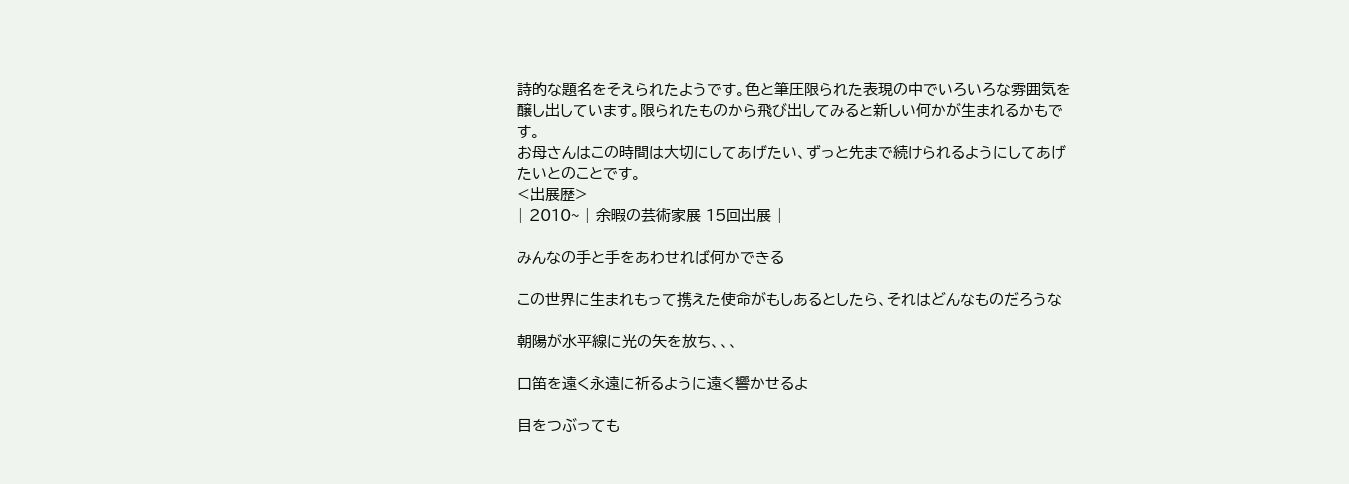詩的な題名をそえられたようです。色と筆圧限られた表現の中でいろいろな雰囲気を醸し出しています。限られたものから飛び出してみると新しい何かが生まれるかもです。
お母さんはこの時間は大切にしてあげたい、ずっと先まで続けられるようにしてあげたいとのことです。
<出展歴>
| 2010~ | 余暇の芸術家展 15回出展 |

みんなの手と手をあわせれば何かできる

この世界に生まれもって携えた使命がもしあるとしたら、それはどんなものだろうな

朝陽が水平線に光の矢を放ち、、、

口笛を遠く永遠に祈るように遠く響かせるよ

目をつぶっても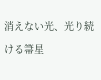消えない光、光り続ける箒星